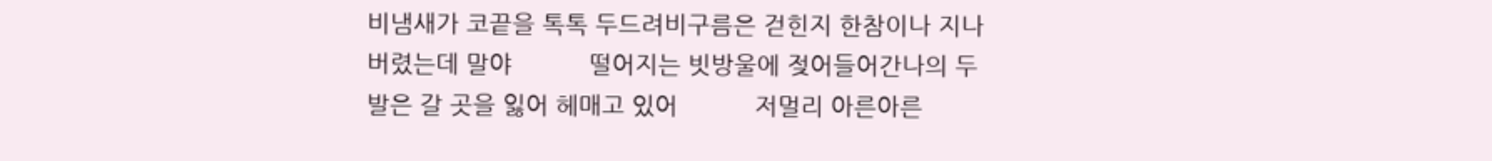비냄새가 코끝을 톡톡 두드려비구름은 걷힌지 한참이나 지나버렸는데 말야           떨어지는 빗방울에 젖어들어간나의 두 발은 갈 곳을 잃어 헤매고 있어           저멀리 아른아른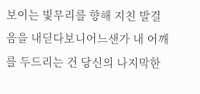보이는 빛무리를 향해 지친 발걸음을 내딛다보니어느샌가 내 어깨를 두드리는 건 당신의 나지막한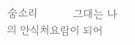숨소리            그대는 나의 안식처요람이 되어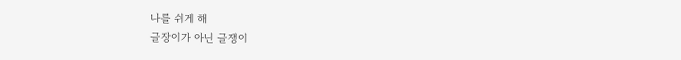나를 쉬게 해
글장이가 아닌 글쟁이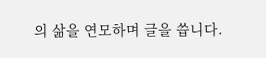의 삶을 연모하며 글을 씁니다.